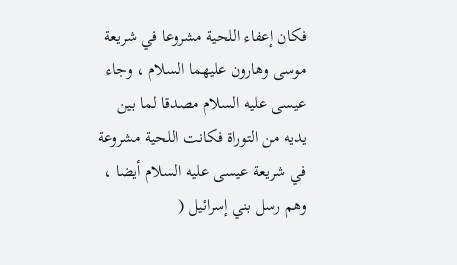فكان إعفاء اللحية مشروعا في شريعة موسى وهارون عليهما السلام ، وجاء عيسى عليه السلام مصدقا لما بين يديه من التوراة فكانت اللحية مشروعة في شريعة عيسى عليه السلام أيضا ، وهم رسل بني إسرائيل (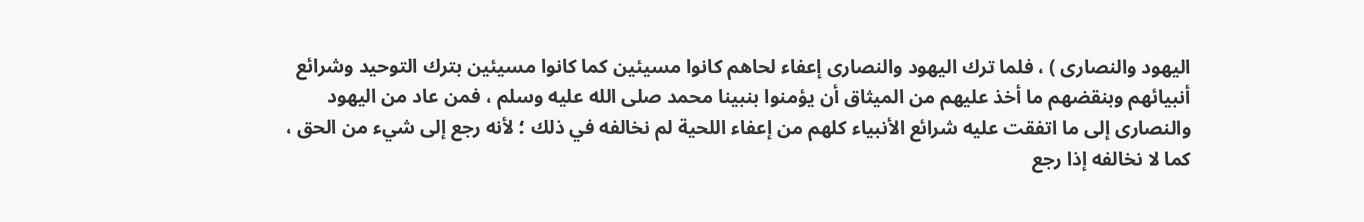اليهود والنصارى ) ، فلما ترك اليهود والنصارى إعفاء لحاهم كانوا مسيئين كما كانوا مسيئين بترك التوحيد وشرائع أنبيائهم وبنقضهم ما أخذ عليهم من الميثاق أن يؤمنوا بنبينا محمد صلى الله عليه وسلم ، فمن عاد من اليهود والنصارى إلى ما اتفقت عليه شرائع الأنبياء كلهم من إعفاء اللحية لم نخالفه في ذلك ؛ لأنه رجع إلى شيء من الحق ، كما لا نخالفه إذا رجع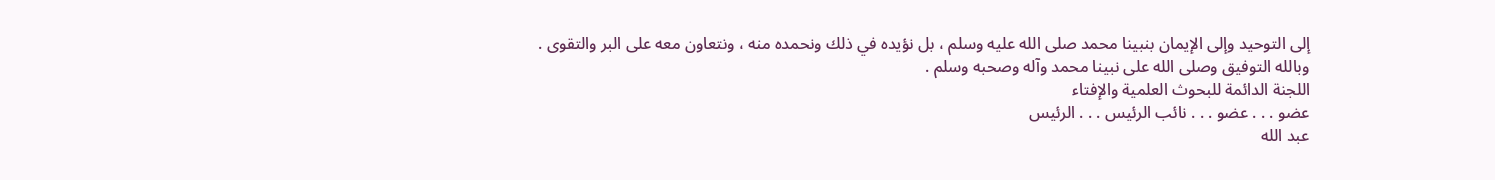إلى التوحيد وإلى الإيمان بنبينا محمد صلى الله عليه وسلم ، بل نؤيده في ذلك ونحمده منه ، ونتعاون معه على البر والتقوى .
وبالله التوفيق وصلى الله على نبينا محمد وآله وصحبه وسلم .
اللجنة الدائمة للبحوث العلمية والإفتاء
عضو . . . عضو . . . نائب الرئيس . . . الرئيس
عبد الله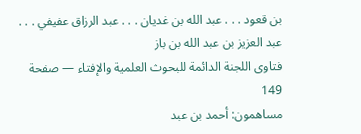بن قعود . . . عبد الله بن غديان . . . عبد الرزاق عفيفي . . . عبد العزيز بن عبد الله بن باز
فتاوى اللجنة الدائمة للبحوث العلمية والإفتاء — صفحة 149
مساهمون: أحمد بن عبد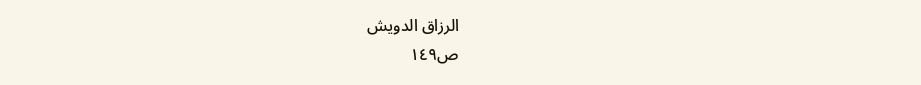الرزاق الدويش
ص١٤٩